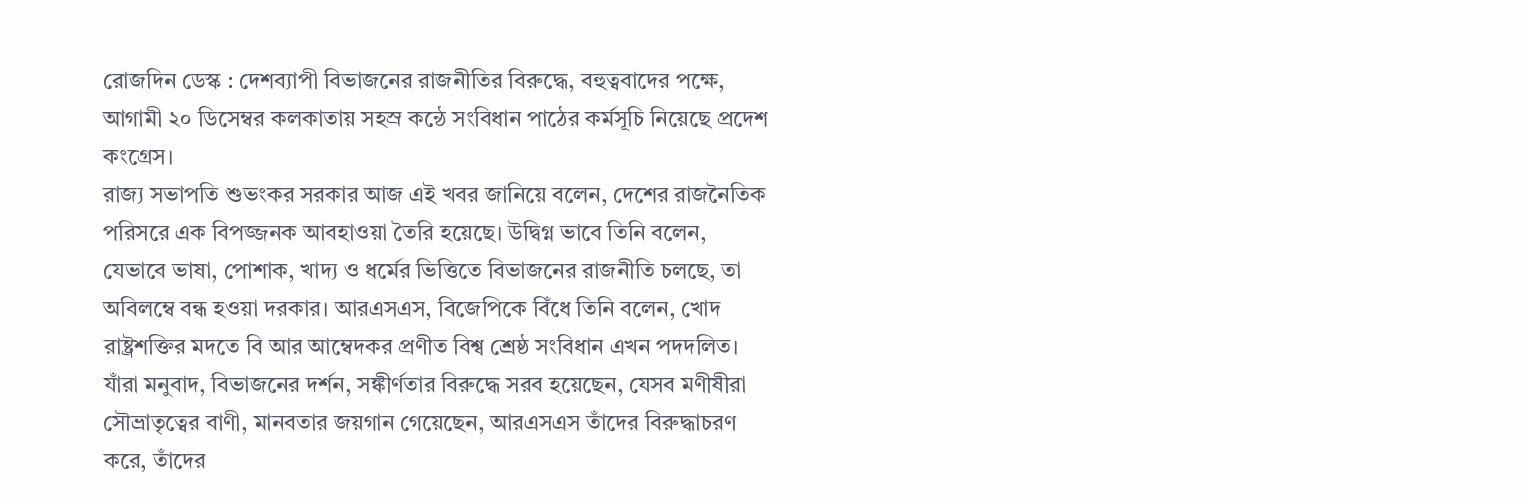রোজদিন ডেস্ক : দেশব্যাপী বিভাজনের রাজনীতির বিরুদ্ধে, বহুত্ববাদের পক্ষে, আগামী ২০ ডিসেম্বর কলকাতায় সহস্র কন্ঠে সংবিধান পাঠের কর্মসূচি নিয়েছে প্রদেশ কংগ্রেস।
রাজ্য সভাপতি শুভংকর সরকার আজ এই খবর জানিয়ে বলেন, দেশের রাজনৈতিক পরিসরে এক বিপজ্জনক আবহাওয়া তৈরি হয়েছে। উদ্বিগ্ন ভাবে তিনি বলেন, যেভাবে ভাষা, পোশাক, খাদ্য ও ধর্মের ভিত্তিতে বিভাজনের রাজনীতি চলছে, তা অবিলম্বে বন্ধ হওয়া দরকার। আরএসএস, বিজেপিকে বিঁধে তিনি বলেন, খোদ রাষ্ট্রশক্তির মদতে বি আর আম্বেদকর প্রণীত বিশ্ব শ্রেষ্ঠ সংবিধান এখন পদদলিত। যাঁরা মনুবাদ, বিভাজনের দর্শন, সঙ্কীর্ণতার বিরুদ্ধে সরব হয়েছেন, যেসব মণীষীরা সৌভ্রাতৃত্বের বাণী, মানবতার জয়গান গেয়েছেন, আরএসএস তাঁদের বিরুদ্ধাচরণ করে, তাঁদের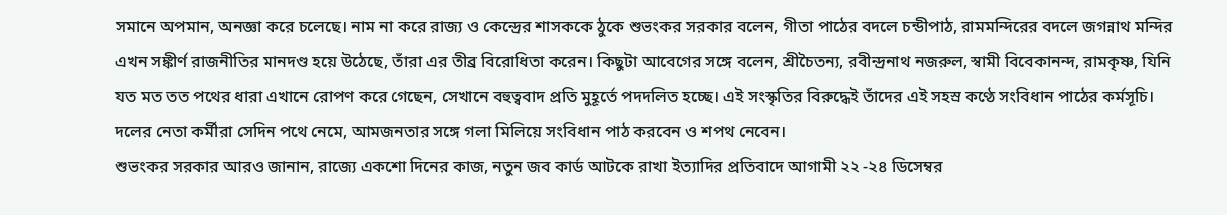সমানে অপমান, অনজ্ঞা করে চলেছে। নাম না করে রাজ্য ও কেন্দ্রের শাসককে ঠুকে শুভংকর সরকার বলেন, গীতা পাঠের বদলে চন্ডীপাঠ, রামমন্দিরের বদলে জগন্নাথ মন্দির এখন সঙ্কীর্ণ রাজনীতির মানদণ্ড হয়ে উঠেছে, তাঁরা এর তীব্র বিরোধিতা করেন। কিছুটা আবেগের সঙ্গে বলেন, শ্রীচৈতন্য, রবীন্দ্রনাথ নজরুল, স্বামী বিবেকানন্দ, রামকৃষ্ণ, যিনি যত মত তত পথের ধারা এখানে রোপণ করে গেছেন, সেখানে বহুত্ববাদ প্রতি মুহূর্তে পদদলিত হচ্ছে। এই সংস্কৃতির বিরুদ্ধেই তাঁদের এই সহস্র কণ্ঠে সংবিধান পাঠের কর্মসূচি।
দলের নেতা কর্মীরা সেদিন পথে নেমে, আমজনতার সঙ্গে গলা মিলিয়ে সংবিধান পাঠ করবেন ও শপথ নেবেন।
শুভংকর সরকার আরও জানান, রাজ্যে একশো দিনের কাজ, নতুন জব কার্ড আটকে রাখা ইত্যাদির প্রতিবাদে আগামী ২২ -২৪ ডিসেম্বর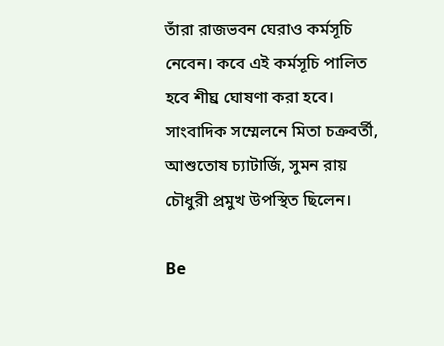তাঁরা রাজভবন ঘেরাও কর্মসূচি নেবেন। কবে এই কর্মসূচি পালিত হবে শীঘ্র ঘোষণা করা হবে।
সাংবাদিক সম্মেলনে মিতা চক্রবর্তী, আশুতোষ চ্যাটার্জি, সুমন রায় চৌধুরী প্রমুখ উপস্থিত ছিলেন।

Be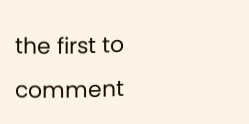the first to comment